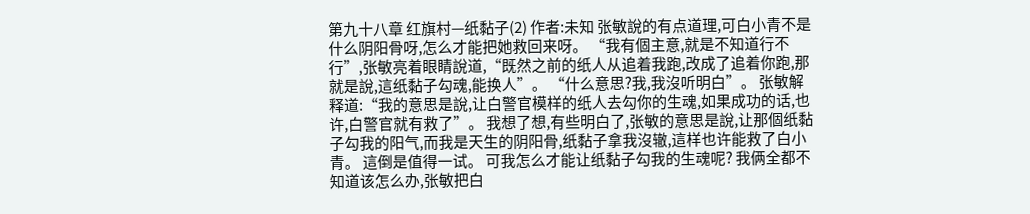第九十八章 红旗村—纸黏子(2) 作者:未知 张敏說的有点道理,可白小青不是什么阴阳骨呀,怎么才能把她救回来呀。 “我有個主意,就是不知道行不行”,张敏亮着眼睛說道,“既然之前的纸人从追着我跑,改成了追着你跑,那就是說,這纸黏子勾魂,能换人”。 “什么意思?我,我沒听明白”。 张敏解释道:“我的意思是說,让白警官模样的纸人去勾你的生魂,如果成功的话,也许,白警官就有救了”。 我想了想,有些明白了,张敏的意思是說,让那個纸黏子勾我的阳气,而我是天生的阴阳骨,纸黏子拿我沒辙,這样也许能救了白小青。 這倒是值得一试。 可我怎么才能让纸黏子勾我的生魂呢? 我俩全都不知道该怎么办,张敏把白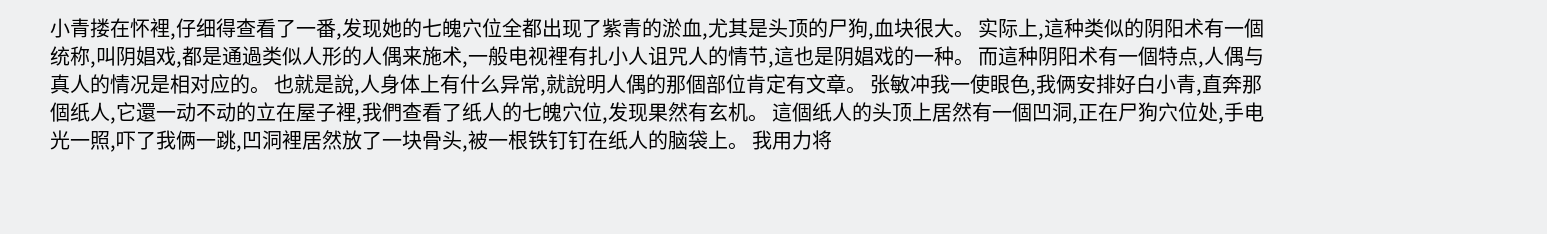小青搂在怀裡,仔细得查看了一番,发现她的七魄穴位全都出现了紫青的淤血,尤其是头顶的尸狗,血块很大。 实际上,這种类似的阴阳术有一個统称,叫阴娼戏,都是通過类似人形的人偶来施术,一般电视裡有扎小人诅咒人的情节,這也是阴娼戏的一种。 而這种阴阳术有一個特点,人偶与真人的情况是相对应的。 也就是說,人身体上有什么异常,就說明人偶的那個部位肯定有文章。 张敏冲我一使眼色,我俩安排好白小青,直奔那個纸人,它還一动不动的立在屋子裡,我們查看了纸人的七魄穴位,发现果然有玄机。 這個纸人的头顶上居然有一個凹洞,正在尸狗穴位处,手电光一照,吓了我俩一跳,凹洞裡居然放了一块骨头,被一根铁钉钉在纸人的脑袋上。 我用力将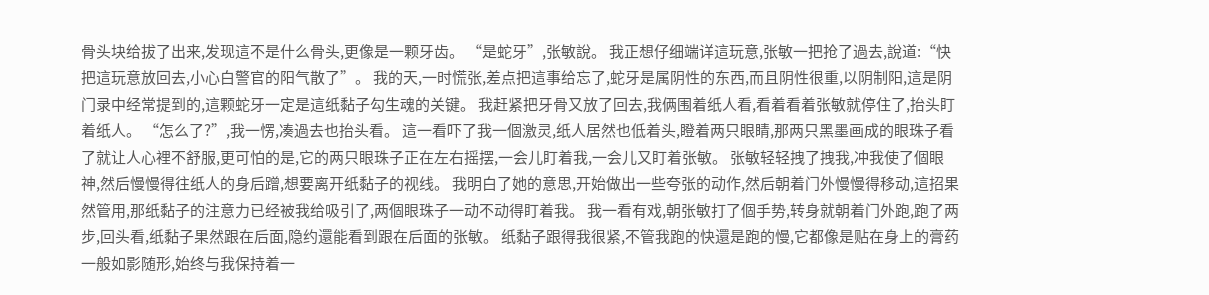骨头块给拔了出来,发现這不是什么骨头,更像是一颗牙齿。 “是蛇牙”,张敏說。 我正想仔细端详這玩意,张敏一把抢了過去,說道:“快把這玩意放回去,小心白警官的阳气散了”。 我的天,一时慌张,差点把這事给忘了,蛇牙是属阴性的东西,而且阴性很重,以阴制阳,這是阴门录中经常提到的,這颗蛇牙一定是這纸黏子勾生魂的关键。 我赶紧把牙骨又放了回去,我俩围着纸人看,看着看着张敏就停住了,抬头盯着纸人。 “怎么了?”,我一愣,凑過去也抬头看。 這一看吓了我一個激灵,纸人居然也低着头,瞪着两只眼睛,那两只黑墨画成的眼珠子看了就让人心裡不舒服,更可怕的是,它的两只眼珠子正在左右摇摆,一会儿盯着我,一会儿又盯着张敏。 张敏轻轻拽了拽我,冲我使了個眼神,然后慢慢得往纸人的身后蹭,想要离开纸黏子的视线。 我明白了她的意思,开始做出一些夸张的动作,然后朝着门外慢慢得移动,這招果然管用,那纸黏子的注意力已经被我给吸引了,两個眼珠子一动不动得盯着我。 我一看有戏,朝张敏打了個手势,转身就朝着门外跑,跑了两步,回头看,纸黏子果然跟在后面,隐约還能看到跟在后面的张敏。 纸黏子跟得我很紧,不管我跑的快還是跑的慢,它都像是贴在身上的膏药一般如影随形,始终与我保持着一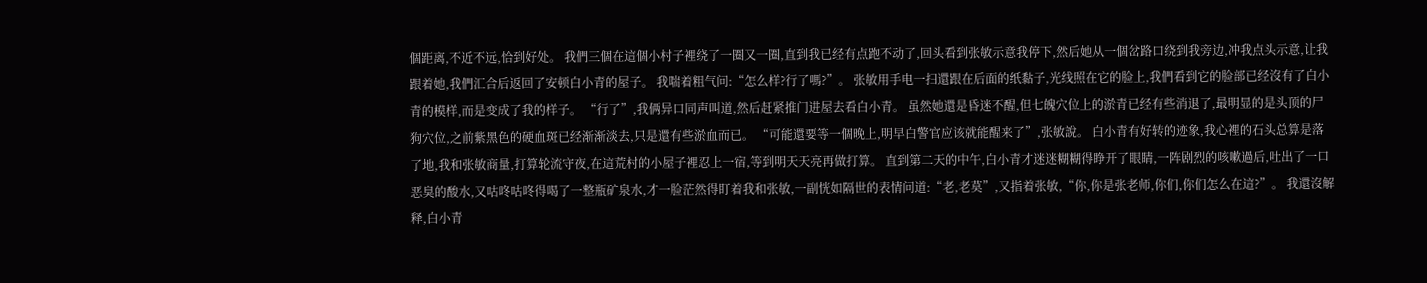個距离,不近不远,恰到好处。 我們三個在這個小村子裡绕了一圈又一圈,直到我已经有点跑不动了,回头看到张敏示意我停下,然后她从一個岔路口绕到我旁边,冲我点头示意,让我跟着她,我們汇合后返回了安顿白小青的屋子。 我喘着粗气问:“怎么样?行了嗎?”。 张敏用手电一扫還跟在后面的纸黏子,光线照在它的脸上,我們看到它的脸部已经沒有了白小青的模样,而是变成了我的样子。 “行了”,我俩异口同声叫道,然后赶紧推门进屋去看白小青。 虽然她還是昏迷不醒,但七魄穴位上的淤青已经有些消退了,最明显的是头顶的尸狗穴位,之前紫黑色的硬血斑已经渐渐淡去,只是還有些淤血而已。 “可能還要等一個晚上,明早白警官应该就能醒来了”,张敏說。 白小青有好转的迹象,我心裡的石头总算是落了地,我和张敏商量,打算轮流守夜,在這荒村的小屋子裡忍上一宿,等到明天天亮再做打算。 直到第二天的中午,白小青才迷迷糊糊得睁开了眼睛,一阵剧烈的咳嗽過后,吐出了一口恶臭的酸水,又咕咚咕咚得喝了一整瓶矿泉水,才一脸茫然得盯着我和张敏,一副恍如隔世的表情问道:“老,老莫”,又指着张敏,“你,你是张老师,你们,你们怎么在這?”。 我還沒解释,白小青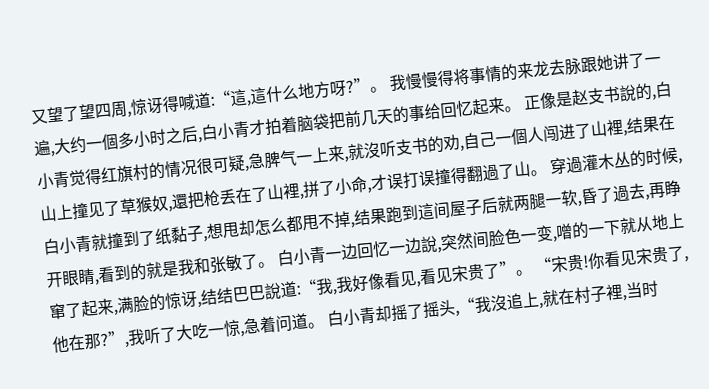又望了望四周,惊讶得喊道:“這,這什么地方呀?”。 我慢慢得将事情的来龙去脉跟她讲了一遍,大约一個多小时之后,白小青才拍着脑袋把前几天的事给回忆起来。 正像是赵支书說的,白小青觉得红旗村的情况很可疑,急脾气一上来,就沒听支书的劝,自己一個人闯进了山裡,结果在山上撞见了草猴奴,還把枪丢在了山裡,拼了小命,才误打误撞得翻過了山。 穿過灌木丛的时候,白小青就撞到了纸黏子,想甩却怎么都甩不掉,结果跑到這间屋子后就两腿一软,昏了過去,再睁开眼睛,看到的就是我和张敏了。 白小青一边回忆一边說,突然间脸色一变,噌的一下就从地上窜了起来,满脸的惊讶,结结巴巴說道:“我,我好像看见,看见宋贵了”。 “宋贵!你看见宋贵了,他在那?”,我听了大吃一惊,急着问道。 白小青却摇了摇头,“我沒追上,就在村子裡,当时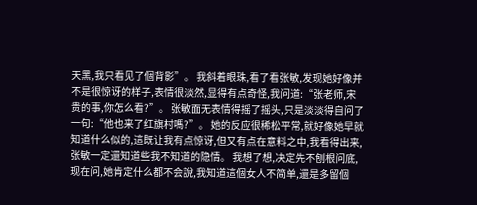天黑,我只看见了個背影”。 我斜着眼珠,看了看张敏,发现她好像并不是很惊讶的样子,表情很淡然,显得有点奇怪,我问道:“张老师,宋贵的事,你怎么看?”。 张敏面无表情得摇了摇头,只是淡淡得自问了一句:“他也来了红旗村嗎?”。 她的反应很稀松平常,就好像她早就知道什么似的,這既让我有点惊讶,但又有点在意料之中,我看得出来,张敏一定還知道些我不知道的隐情。 我想了想,决定先不刨根问底,现在问,她肯定什么都不会說,我知道這個女人不简单,還是多留個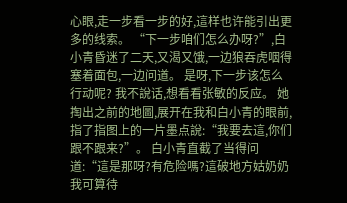心眼,走一步看一步的好,這样也许能引出更多的线索。 “下一步咱们怎么办呀?”,白小青昏迷了二天,又渴又饿,一边狼吞虎咽得塞着面包,一边问道。 是呀,下一步该怎么行动呢? 我不說话,想看看张敏的反应。 她掏出之前的地圖,展开在我和白小青的眼前,指了指图上的一片墨点說:“我要去這,你们跟不跟来?”。 白小青直截了当得问道:“這是那呀?有危险嗎?這破地方姑奶奶我可算待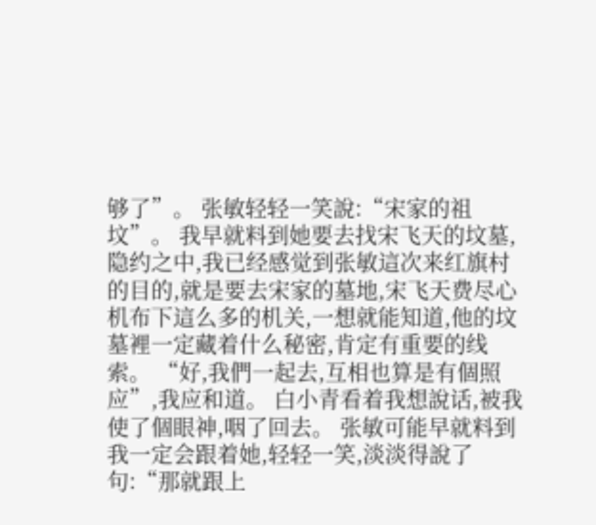够了”。 张敏轻轻一笑說:“宋家的祖坟”。 我早就料到她要去找宋飞天的坟墓,隐约之中,我已经感觉到张敏這次来红旗村的目的,就是要去宋家的墓地,宋飞天费尽心机布下這么多的机关,一想就能知道,他的坟墓裡一定藏着什么秘密,肯定有重要的线索。 “好,我們一起去,互相也算是有個照应”,我应和道。 白小青看着我想說话,被我使了個眼神,咽了回去。 张敏可能早就料到我一定会跟着她,轻轻一笑,淡淡得說了句:“那就跟上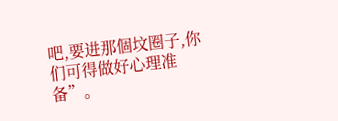吧,要进那個坟圈子,你们可得做好心理准备”。